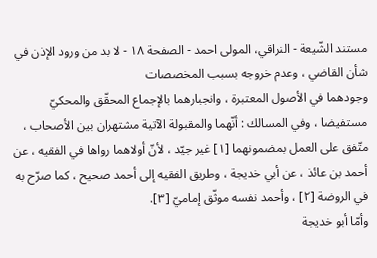مستند الشّيعة - النراقي، المولى احمد - الصفحة ١٨ - لا بد من ورود الإذن في شأن القاضي ، وعدم خروجه بسبب المخصصات
وجودهما في الأصول المعتبرة ، وانجبارهما بالإجماع المحقّق والمحكيّ مستفيضا ، وفي المسالك : أنّهما والمقبولة الآتية مشتهران بين الأصحاب ، متّفق على العمل بمضمونهما [١] غير جيّد ، لأنّ أولاهما رواها في الفقيه ، عن أحمد بن عائذ ، عن أبي خديجة ، وطريق الفقيه إلى أحمد صحيح ، كما صرّح به في الروضة [٢] ، وأحمد نفسه موثّق إماميّ [٣].
وأمّا أبو خديجة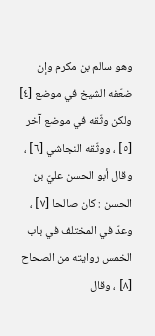وهو سالم بن مكرم وإن ضعّفه الشيخ في موضع [٤] ولكن وثّقه في موضع آخر [٥] ، ووثّقه النجاشي [٦] ، وقال أبو الحسن عليّ بن الحسن : كان صالحا [٧] ، وعدّ في المختلف في باب الخمس روايته من الصحاح [٨] ، وقال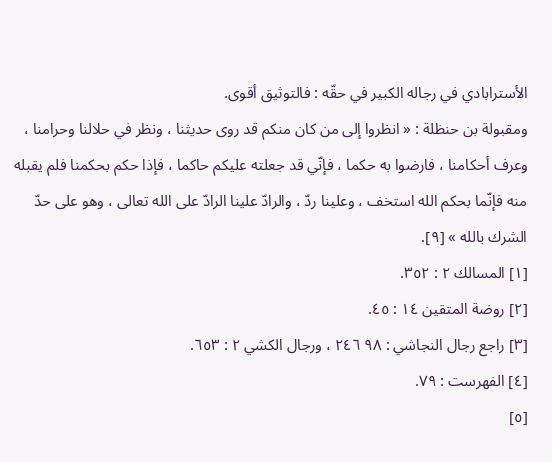الأسترابادي في رجاله الكبير في حقّه : فالتوثيق أقوى.
ومقبولة بن حنظلة : « انظروا إلى من كان منكم قد روى حديثنا ، ونظر في حلالنا وحرامنا ، وعرف أحكامنا ، فارضوا به حكما ، فإنّي قد جعلته عليكم حاكما ، فإذا حكم بحكمنا فلم يقبله منه فإنّما بحكم الله استخف ، وعلينا ردّ ، والرادّ علينا الرادّ على الله تعالى ، وهو على حدّ الشرك بالله » [٩].
[١] المسالك ٢ : ٣٥٢.
[٢] روضة المتقين ١٤ : ٤٥.
[٣] راجع رجال النجاشي : ٩٨ ٢٤٦ ، ورجال الكشي ٢ : ٦٥٣.
[٤] الفهرست : ٧٩.
[٥]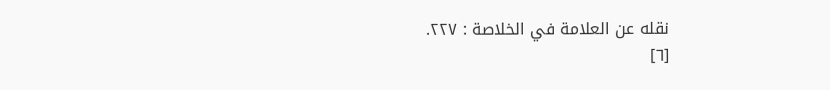نقله عن العلامة في الخلاصة : ٢٢٧.
[٦]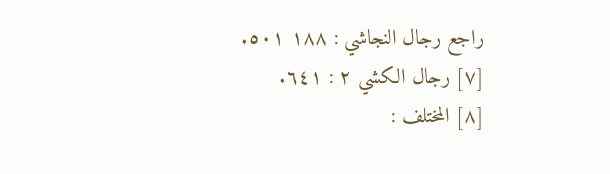راجع رجال النجاشي : ١٨٨ ٥٠١.
[٧] رجال الكشي ٢ : ٦٤١.
[٨] المختلف :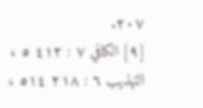٢٠٧.
[٩] الكافي ٧ : ٤١٢ ٥ ، التهذيب ٦ : ٢١٨ ٥١٤ ،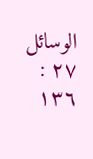الوسائل ٢٧ : ١٣٦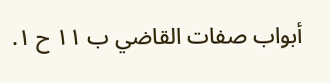أبواب صفات القاضي ب ١١ ح ١.